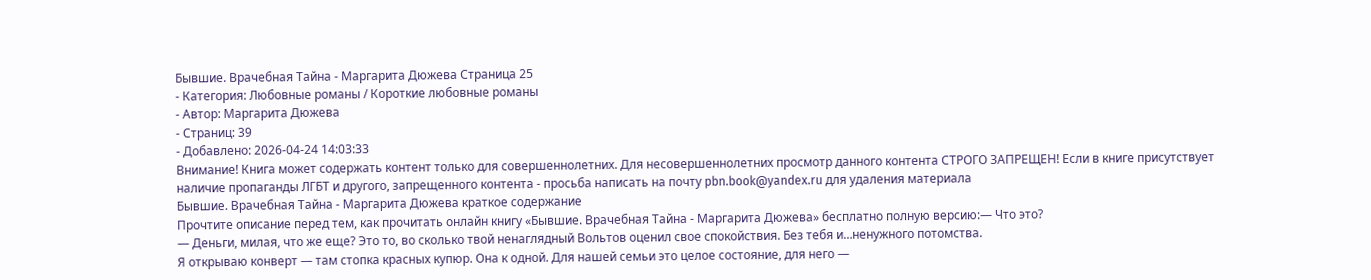Бывшие. Врачебная Тайна - Маргарита Дюжева Страница 25
- Категория: Любовные романы / Короткие любовные романы
- Автор: Маргарита Дюжева
- Страниц: 39
- Добавлено: 2026-04-24 14:03:33
Внимание! Книга может содержать контент только для совершеннолетних. Для несовершеннолетних просмотр данного контента СТРОГО ЗАПРЕЩЕН! Если в книге присутствует наличие пропаганды ЛГБТ и другого, запрещенного контента - просьба написать на почту pbn.book@yandex.ru для удаления материала
Бывшие. Врачебная Тайна - Маргарита Дюжева краткое содержание
Прочтите описание перед тем, как прочитать онлайн книгу «Бывшие. Врачебная Тайна - Маргарита Дюжева» бесплатно полную версию:— Что это?
— Деньги, милая, что же еще? Это то, во сколько твой ненаглядный Вольтов оценил свое спокойствия. Без тебя и…ненужного потомства.
Я открываю конверт — там стопка красных купюр. Она к одной. Для нашей семьи это целое состояние, для него —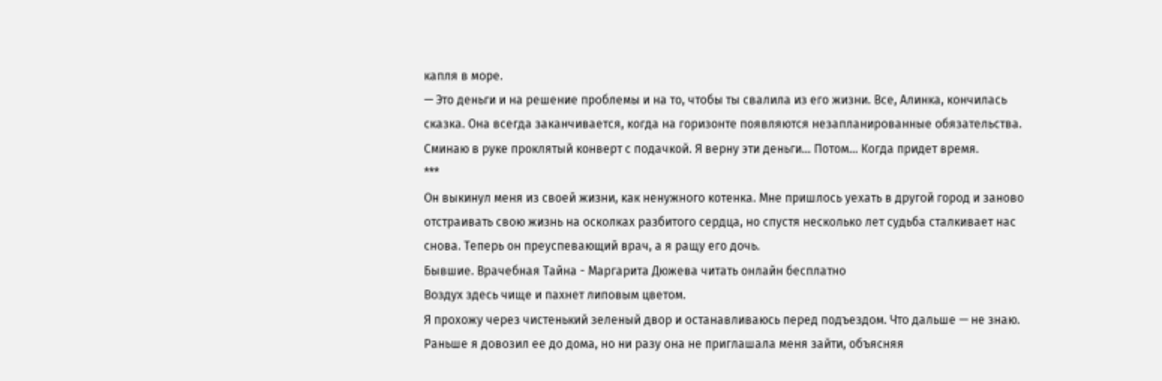капля в море.
— Это деньги и на решение проблемы и на то, чтобы ты свалила из его жизни. Все, Алинка, кончилась сказка. Она всегда заканчивается, когда на горизонте появляются незапланированные обязательства.
Сминаю в руке проклятый конверт с подачкой. Я верну эти деньги… Потом… Когда придет время.
***
Он выкинул меня из своей жизни, как ненужного котенка. Мне пришлось уехать в другой город и заново отстраивать свою жизнь на осколках разбитого сердца, но спустя несколько лет судьба сталкивает нас снова. Теперь он преуспевающий врач, а я ращу его дочь.
Бывшие. Врачебная Тайна - Маргарита Дюжева читать онлайн бесплатно
Воздух здесь чище и пахнет липовым цветом.
Я прохожу через чистенький зеленый двор и останавливаюсь перед подъездом. Что дальше — не знаю. Раньше я довозил ее до дома, но ни разу она не приглашала меня зайти, объясняя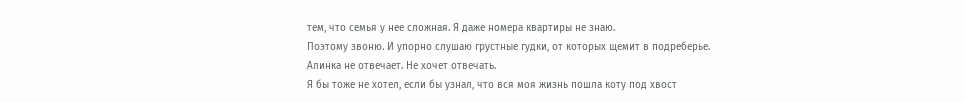тем, что семья у нее сложная. Я даже номера квартиры не знаю.
Поэтому звоню. И упорно слушаю грустные гудки, от которых щемит в подреберье.
Алинка не отвечает. Не хочет отвечать.
Я бы тоже не хотел, если бы узнал, что вся моя жизнь пошла коту под хвост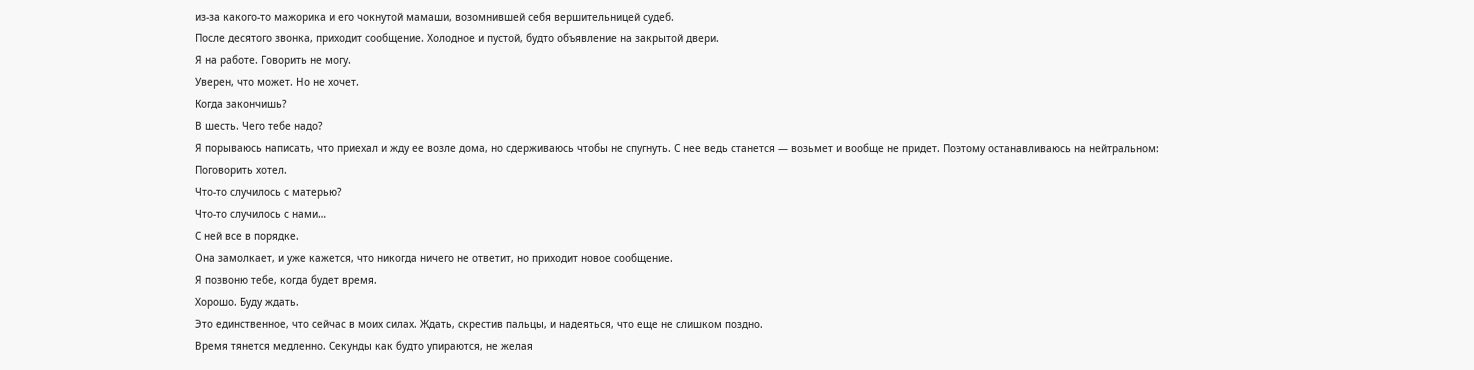из-за какого-то мажорика и его чокнутой мамаши, возомнившей себя вершительницей судеб.
После десятого звонка, приходит сообщение. Холодное и пустой, будто объявление на закрытой двери.
Я на работе. Говорить не могу.
Уверен, что может. Но не хочет.
Когда закончишь?
В шесть. Чего тебе надо?
Я порываюсь написать, что приехал и жду ее возле дома, но сдерживаюсь чтобы не спугнуть. С нее ведь станется — возьмет и вообще не придет. Поэтому останавливаюсь на нейтральном:
Поговорить хотел.
Что-то случилось с матерью?
Что-то случилось с нами…
С ней все в порядке.
Она замолкает, и уже кажется, что никогда ничего не ответит, но приходит новое сообщение.
Я позвоню тебе, когда будет время.
Хорошо. Буду ждать.
Это единственное, что сейчас в моих силах. Ждать, скрестив пальцы, и надеяться, что еще не слишком поздно.
Время тянется медленно. Секунды как будто упираются, не желая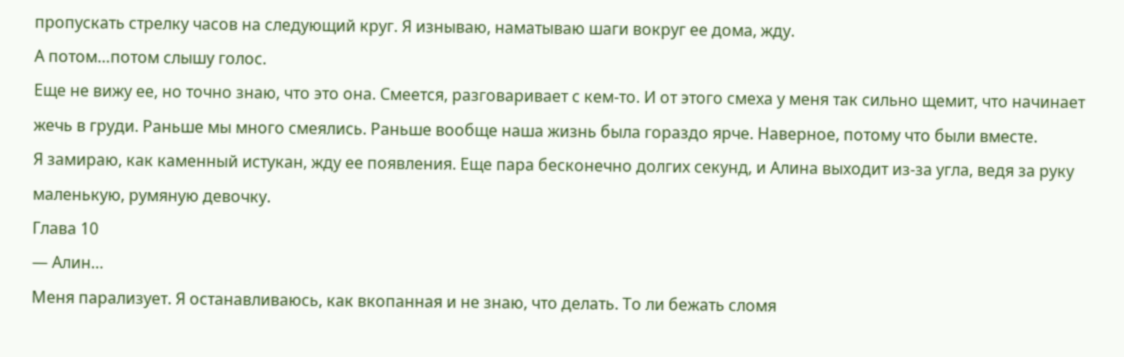пропускать стрелку часов на следующий круг. Я изнываю, наматываю шаги вокруг ее дома, жду.
А потом…потом слышу голос.
Еще не вижу ее, но точно знаю, что это она. Смеется, разговаривает с кем-то. И от этого смеха у меня так сильно щемит, что начинает жечь в груди. Раньше мы много смеялись. Раньше вообще наша жизнь была гораздо ярче. Наверное, потому что были вместе.
Я замираю, как каменный истукан, жду ее появления. Еще пара бесконечно долгих секунд, и Алина выходит из-за угла, ведя за руку маленькую, румяную девочку.
Глава 10
— Алин…
Меня парализует. Я останавливаюсь, как вкопанная и не знаю, что делать. То ли бежать сломя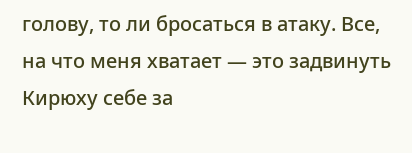голову, то ли бросаться в атаку. Все, на что меня хватает — это задвинуть Кирюху себе за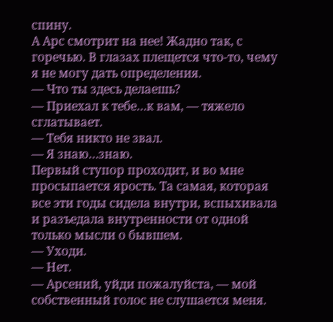спину.
А Арс смотрит на нее! Жадно так, с горечью. В глазах плещется что-то, чему я не могу дать определения.
— Что ты здесь делаешь?
— Приехал к тебе…к вам, — тяжело сглатывает.
— Тебя никто не звал.
— Я знаю…знаю.
Первый ступор проходит, и во мне просыпается ярость. Та самая, которая все эти годы сидела внутри, вспыхивала и разъедала внутренности от одной только мысли о бывшем.
— Уходи.
— Нет.
— Арсений, уйди пожалуйста, — мой собственный голос не слушается меня.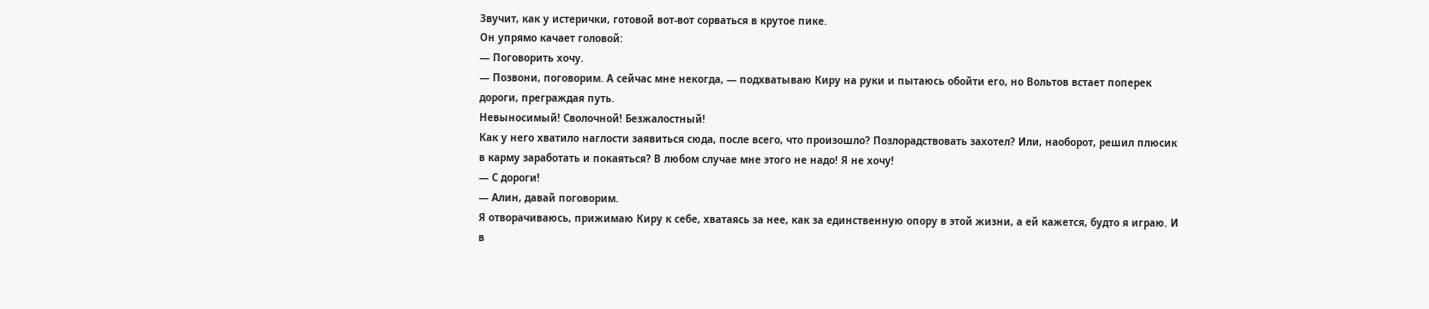Звучит, как у истерички, готовой вот-вот сорваться в крутое пике.
Он упрямо качает головой:
— Поговорить хочу.
— Позвони, поговорим. А сейчас мне некогда, — подхватываю Киру на руки и пытаюсь обойти его, но Вольтов встает поперек дороги, преграждая путь.
Невыносимый! Сволочной! Безжалостный!
Как у него хватило наглости заявиться сюда, после всего, что произошло? Позлорадствовать захотел? Или, наоборот, решил плюсик в карму заработать и покаяться? В любом случае мне этого не надо! Я не хочу!
— С дороги!
— Алин, давай поговорим.
Я отворачиваюсь, прижимаю Киру к себе, хватаясь за нее, как за единственную опору в этой жизни, а ей кажется, будто я играю. И в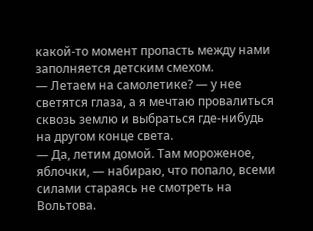какой-то момент пропасть между нами заполняется детским смехом.
— Летаем на самолетике? — у нее светятся глаза, а я мечтаю провалиться сквозь землю и выбраться где-нибудь на другом конце света.
— Да, летим домой. Там мороженое, яблочки, — набираю, что попало, всеми силами стараясь не смотреть на Вольтова.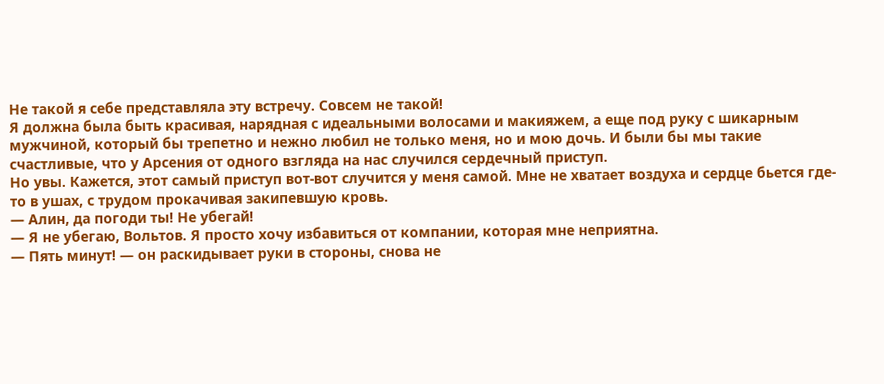Не такой я себе представляла эту встречу. Совсем не такой!
Я должна была быть красивая, нарядная с идеальными волосами и макияжем, а еще под руку с шикарным мужчиной, который бы трепетно и нежно любил не только меня, но и мою дочь. И были бы мы такие счастливые, что у Арсения от одного взгляда на нас случился сердечный приступ.
Но увы. Кажется, этот самый приступ вот-вот случится у меня самой. Мне не хватает воздуха и сердце бьется где-то в ушах, с трудом прокачивая закипевшую кровь.
— Алин, да погоди ты! Не убегай!
— Я не убегаю, Вольтов. Я просто хочу избавиться от компании, которая мне неприятна.
— Пять минут! — он раскидывает руки в стороны, снова не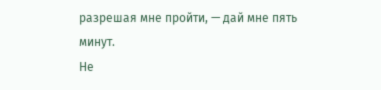разрешая мне пройти, — дай мне пять минут.
Не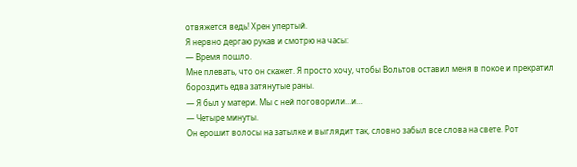отвяжется ведь! Хрен упертый.
Я нервно дергаю рукав и смотрю на часы:
— Время пошло.
Мне плевать, что он скажет. Я просто хочу, чтобы Вольтов оставил меня в покое и прекратил бороздить едва затянутые раны.
— Я был у матери. Мы с ней поговорили…и…
— Четыре минуты.
Он ерошит волосы на затылке и выглядит так, словно забыл все слова на свете. Рот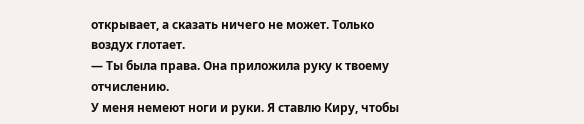открывает, а сказать ничего не может. Только воздух глотает.
— Ты была права. Она приложила руку к твоему отчислению.
У меня немеют ноги и руки. Я ставлю Киру, чтобы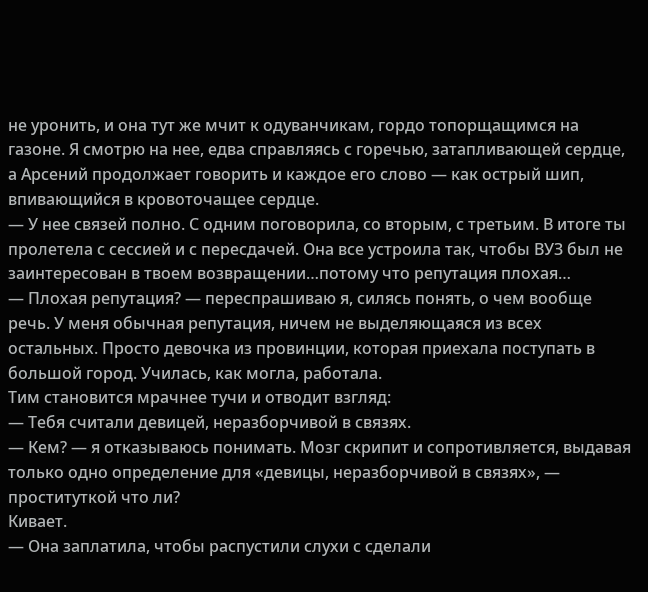не уронить, и она тут же мчит к одуванчикам, гордо топорщащимся на газоне. Я смотрю на нее, едва справляясь с горечью, затапливающей сердце, а Арсений продолжает говорить и каждое его слово — как острый шип, впивающийся в кровоточащее сердце.
— У нее связей полно. С одним поговорила, со вторым, с третьим. В итоге ты пролетела с сессией и с пересдачей. Она все устроила так, чтобы ВУЗ был не заинтересован в твоем возвращении…потому что репутация плохая…
— Плохая репутация? — переспрашиваю я, силясь понять, о чем вообще речь. У меня обычная репутация, ничем не выделяющаяся из всех остальных. Просто девочка из провинции, которая приехала поступать в большой город. Училась, как могла, работала.
Тим становится мрачнее тучи и отводит взгляд:
— Тебя считали девицей, неразборчивой в связях.
— Кем? — я отказываюсь понимать. Мозг скрипит и сопротивляется, выдавая только одно определение для «девицы, неразборчивой в связях», — проституткой что ли?
Кивает.
— Она заплатила, чтобы распустили слухи с сделали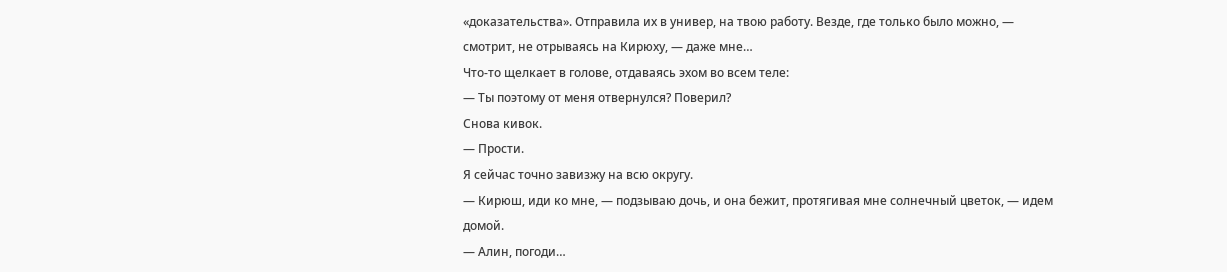«доказательства». Отправила их в универ, на твою работу. Везде, где только было можно, — смотрит, не отрываясь на Кирюху, — даже мне…
Что-то щелкает в голове, отдаваясь эхом во всем теле:
— Ты поэтому от меня отвернулся? Поверил?
Снова кивок.
— Прости.
Я сейчас точно завизжу на всю округу.
— Кирюш, иди ко мне, — подзываю дочь, и она бежит, протягивая мне солнечный цветок, — идем домой.
— Алин, погоди…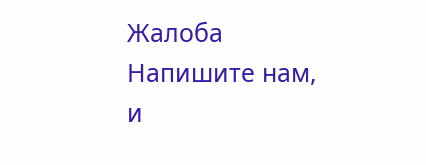Жалоба
Напишите нам, и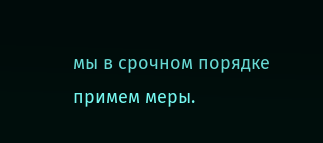мы в срочном порядке примем меры.